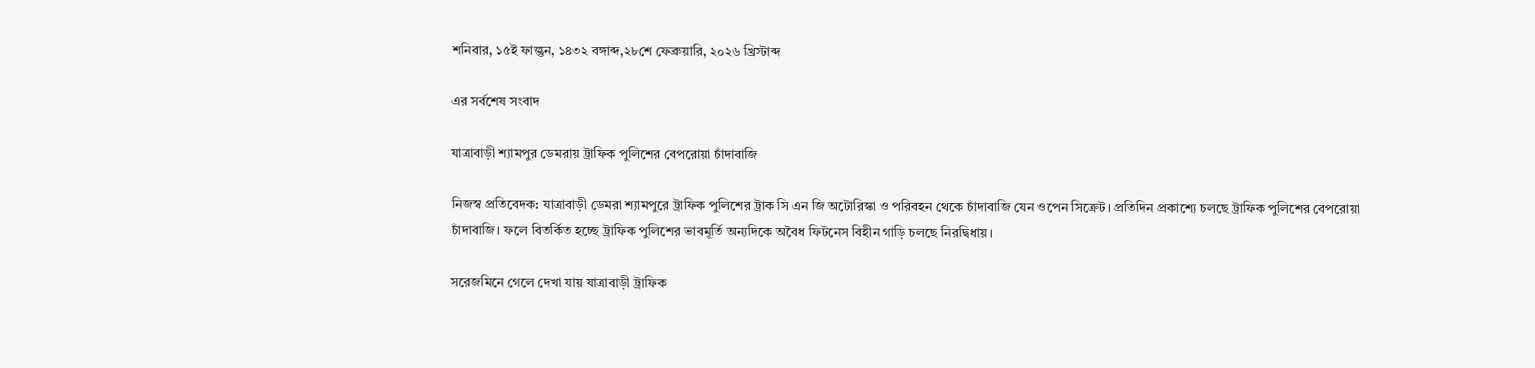শনিবার, ১৫ই ফাল্গুন, ১৪৩২ বঙ্গাব্দ,২৮শে ফেব্রুয়ারি, ২০২৬ খ্রিস্টাব্দ

এর সর্বশেষ সংবাদ

যাত্রাবাড়ী শ্যামপুর ডেমরায় ট্রাফিক পুলিশের বেপরোয়া চাঁদাবাজি

নিজস্ব প্রতিবেদক: যাত্রাবাড়ী ডেমরা শ্যামপুরে ট্রাফিক পুলিশের ট্রাক সি এন জি অটোরিস্কা ও পরিবহন থেকে চাঁদাবাজি যেন ওপেন সিক্রেট। প্রতিদিন প্রকাশ্যে চলছে ট্রাফিক পুলিশের বেপরোয়া চাঁদাবাজি। ফলে বিতর্কিত হচ্ছে ট্রাফিক পুলিশের ভাবমূর্তি অন্যদিকে অবৈধ ফিটনেস বিহীন গাড়ি চলছে নিরদ্বিধায়।

সরেজমিনে গেলে দেখা যায় যাত্রাবাড়ী ট্রাফিক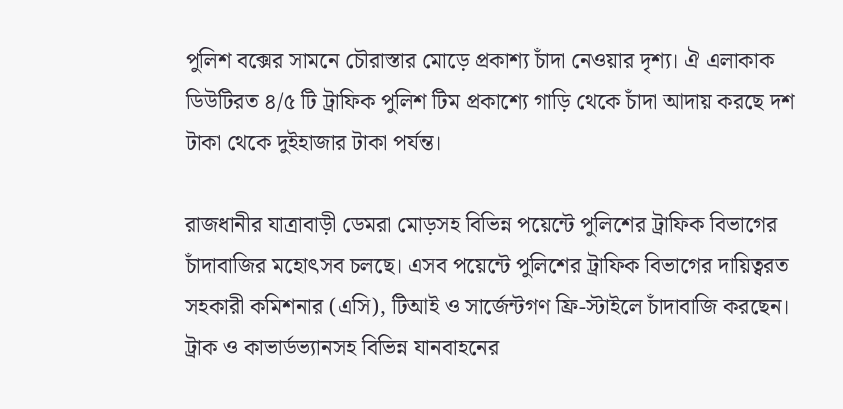পুলিশ বক্সের সামনে চৌরাস্তার মোড়ে প্রকাশ্য চাঁদা নেওয়ার দৃশ্য। ঐ এলাকাক ডিউটিরত ৪/৫ টি ট্রাফিক পুলিশ টিম প্রকাশ্যে গাড়ি থেকে চাঁদা আদায় করছে দশ টাকা থেকে দুইহাজার টাকা পর্যন্ত।

রাজধানীর যাত্রাবাড়ী ডেমরা মোড়সহ বিভিন্ন পয়েন্টে পুলিশের ট্রাফিক বিভাগের চাঁদাবাজির মহোৎসব চলছে। এসব পয়েন্টে পুলিশের ট্রাফিক বিভাগের দায়িত্বরত সহকারী কমিশনার (এসি), টিআই ও সার্জেন্টগণ ফ্রি-স্টাইলে চাঁদাবাজি করছেন। ট্রাক ও কাভার্ডভ্যানসহ বিভিন্ন যানবাহনের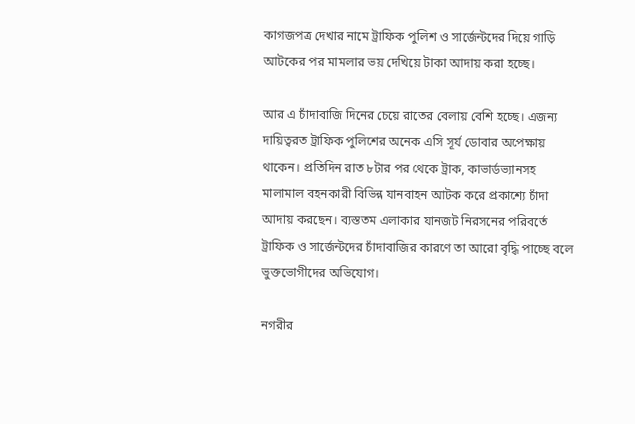কাগজপত্র দেখার নামে ট্রাফিক পুলিশ ও সার্জেন্টদের দিয়ে গাড়ি আটকের পর মামলার ভয় দেখিয়ে টাকা আদায় করা হচ্ছে।

আর এ চাঁদাবাজি দিনের চেয়ে রাতের বেলায় বেশি হচ্ছে। এজন্য দায়িত্বরত ট্রাফিক পুলিশের অনেক এসি সূর্য ডোবার অপেক্ষায় থাকেন। প্রতিদিন রাত ৮টার পর থেকে ট্রাক, কাভার্ডভ্যানসহ মালামাল বহনকারী বিভিন্ন যানবাহন আটক করে প্রকাশ্যে চাঁদা আদায় করছেন। ব্যস্ততম এলাকার যানজট নিরসনের পরিবর্তে ট্রাফিক ও সার্জেন্টদের চাঁদাবাজির কারণে তা আরো বৃদ্ধি পাচ্ছে বলে ভুক্তভোগীদের অভিযোগ।

নগরীর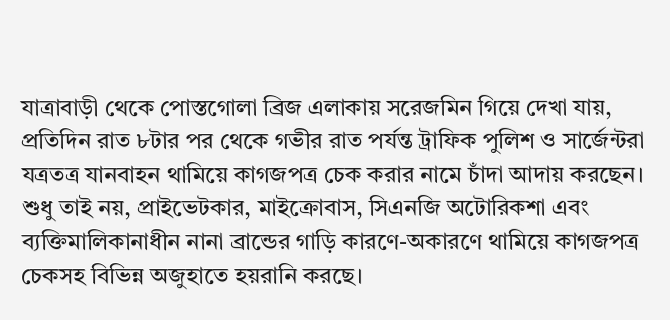যাত্রাবাড়ী থেকে পোস্তগোলা ব্রিজ এলাকায় সরেজমিন গিয়ে দেখা যায়, প্রতিদিন রাত ৮টার পর থেকে গভীর রাত পর্যন্ত ট্রাফিক পুলিশ ও সার্জেন্টরা যত্রতত্র যানবাহন থামিয়ে কাগজপত্র চেক করার নামে চাঁদা আদায় করছেন। শুধু তাই নয়, প্রাইভেটকার, মাইক্রোবাস, সিএনজি অটোরিকশা এবং ব্যক্তিমালিকানাধীন নানা ব্রান্ডের গাড়ি কারণে-অকারণে থামিয়ে কাগজপত্র চেকসহ বিভিন্ন অজুহাতে হয়রানি করছে।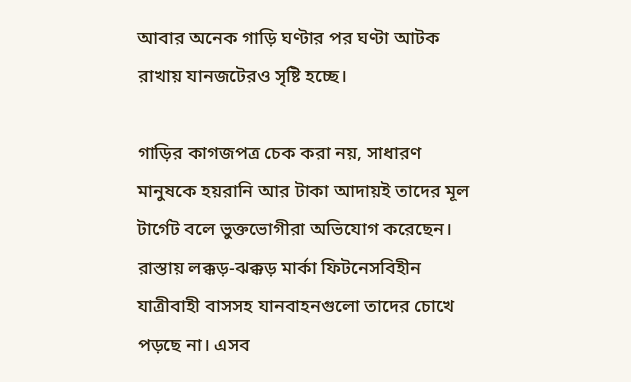আবার অনেক গাড়ি ঘণ্টার পর ঘণ্টা আটক রাখায় যানজটেরও সৃষ্টি হচ্ছে।

গাড়ির কাগজপত্র চেক করা নয়, সাধারণ মানুষকে হয়রানি আর টাকা আদায়ই তাদের মূল টার্গেট বলে ভুক্তভোগীরা অভিযোগ করেছেন। রাস্তায় লক্কড়-ঝক্কড় মার্কা ফিটনেসবিহীন যাত্রীবাহী বাসসহ যানবাহনগুলো তাদের চোখে পড়ছে না। এসব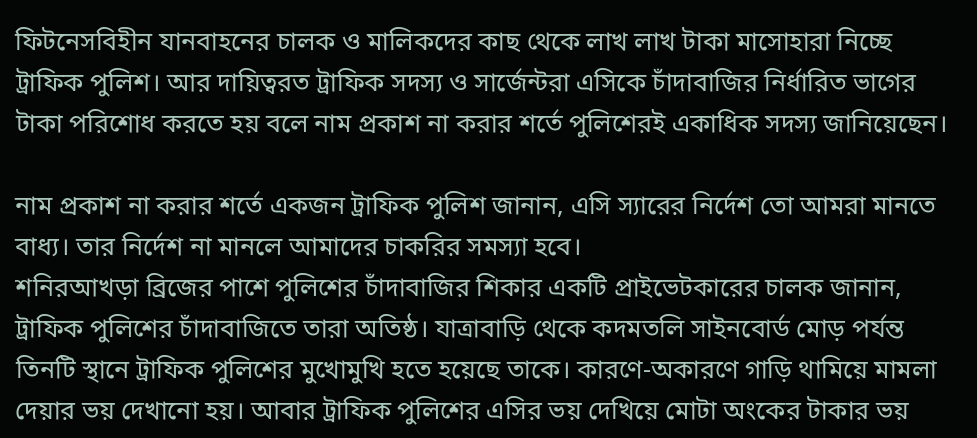ফিটনেসবিহীন যানবাহনের চালক ও মালিকদের কাছ থেকে লাখ লাখ টাকা মাসোহারা নিচ্ছে ট্রাফিক পুলিশ। আর দায়িত্বরত ট্রাফিক সদস্য ও সার্জেন্টরা এসিকে চাঁদাবাজির নির্ধারিত ভাগের টাকা পরিশোধ করতে হয় বলে নাম প্রকাশ না করার শর্তে পুলিশেরই একাধিক সদস্য জানিয়েছেন।

নাম প্রকাশ না করার শর্তে একজন ট্রাফিক পুলিশ জানান, এসি স্যারের নির্দেশ তো আমরা মানতে বাধ্য। তার নির্দেশ না মানলে আমাদের চাকরির সমস্যা হবে।
শনিরআখড়া ব্রিজের পাশে পুলিশের চাঁদাবাজির শিকার একটি প্রাইভেটকারের চালক জানান, ট্রাফিক পুলিশের চাঁদাবাজিতে তারা অতিষ্ঠ। যাত্রাবাড়ি থেকে কদমতলি সাইনবোর্ড মোড় পর্যন্ত তিনটি স্থানে ট্রাফিক পুলিশের মুখোমুখি হতে হয়েছে তাকে। কারণে-অকারণে গাড়ি থামিয়ে মামলা দেয়ার ভয় দেখানো হয়। আবার ট্রাফিক পুলিশের এসির ভয় দেখিয়ে মোটা অংকের টাকার ভয়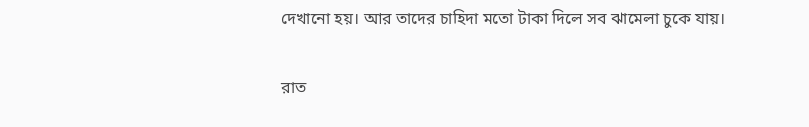দেখানো হয়। আর তাদের চাহিদা মতো টাকা দিলে সব ঝামেলা চুকে যায়।

রাত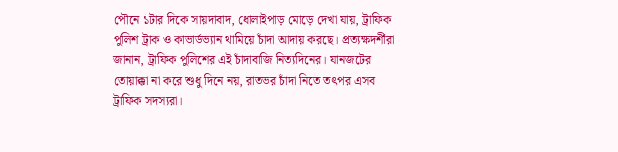পৌনে ১টার দিকে সায়দাবাদ, ধোলাইপাড় মোড়ে দেখা যায়, ট্রাফিক পুলিশ ট্রাক ও কাভার্ডভ্যান থামিয়ে চাঁদা আদায় করছে। প্রত্যক্ষদর্শীরা জানান, ট্রাফিক পুলিশের এই চাঁদাবাজি নিত্যদিনের। যানজটের তোয়াক্কা না করে শুধু দিনে নয়, রাতভর চাঁদা নিতে তৎপর এসব ট্রাফিক সদস্যরা।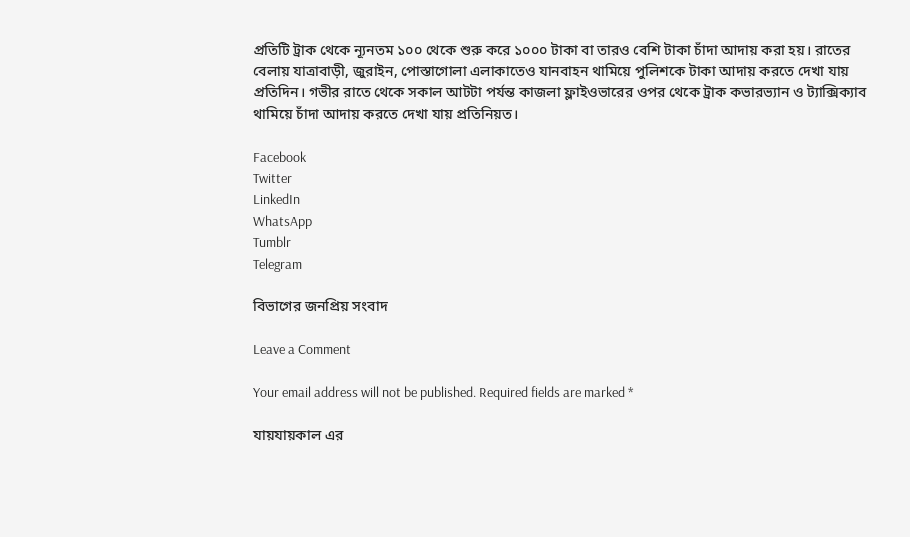প্রতিটি ট্রাক থেকে ন্যূনতম ১০০ থেকে শুরু করে ১০০০ টাকা বা তারও বেশি টাকা চাঁদা আদায় করা হয়। রাতের বেলায় যাত্রাবাড়ী, জুরাইন, পোস্তাগোলা এলাকাতেও যানবাহন থামিয়ে পুলিশকে টাকা আদায় করতে দেখা যায় প্রতিদিন। গভীর রাতে থেকে সকাল আটটা পর্যন্ত কাজলা ফ্লাইওভারের ওপর থেকে ট্রাক কভারভ্যান ও ট্যাক্সিক্যাব থামিয়ে চাঁদা আদায় করতে দেখা যায় প্রতিনিয়ত।

Facebook
Twitter
LinkedIn
WhatsApp
Tumblr
Telegram

বিভাগের জনপ্রিয় সংবাদ

Leave a Comment

Your email address will not be published. Required fields are marked *

যায়যায়কাল এর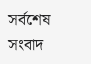সর্বশেষ সংবাদ